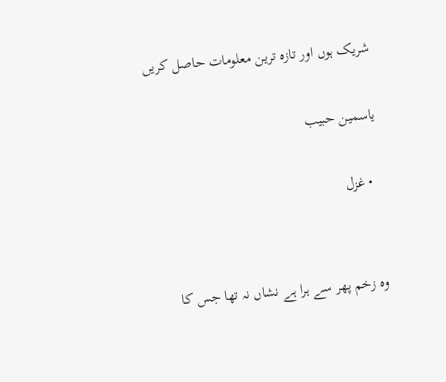شریک ہوں اور تازہ ترین معلومات حاصل کریں

یاسمین حبیب

  • غزل


وہ زخم پھر سے ہرا ہے نشاں نہ تھا جس کا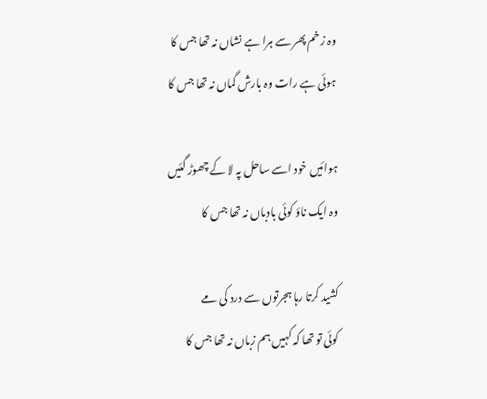وہ زخم پھر سے ہرا ہے نشاں نہ تھا جس کا
ہوئی ہے رات وہ بارش گماں نہ تھا جس کا

ہوائیں خود اسے ساحل پہ لا کے چھوڑ گئیں
وہ ایک ناؤ کوئی بادباں نہ تھا جس کا

کشید کرتا رہا ہجرتوں سے درد کی مے
کوئی تو تھا کہ کہیں ہم زباں نہ تھا جس کا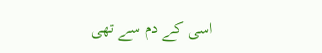اسی کے دم سے تھی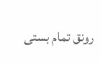رونق تمام بستی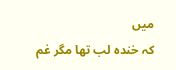میں
کہ خندہ لب تھا مگر غم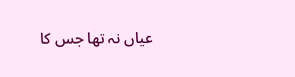عیاں نہ تھا جس کا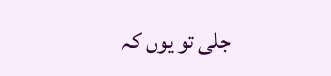جلی تو یوں کہ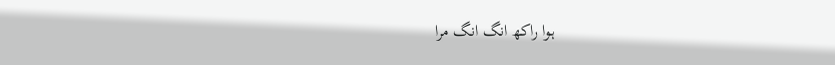ہوا راکھ انگ انگ مرا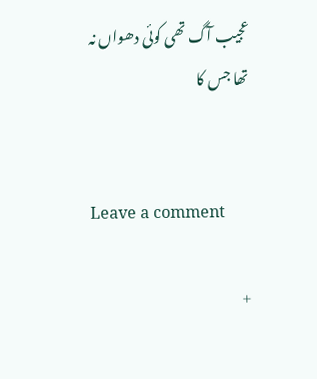عجیب آگ تھی کوئی دھواں نہ تھا جس کا


Leave a comment

+